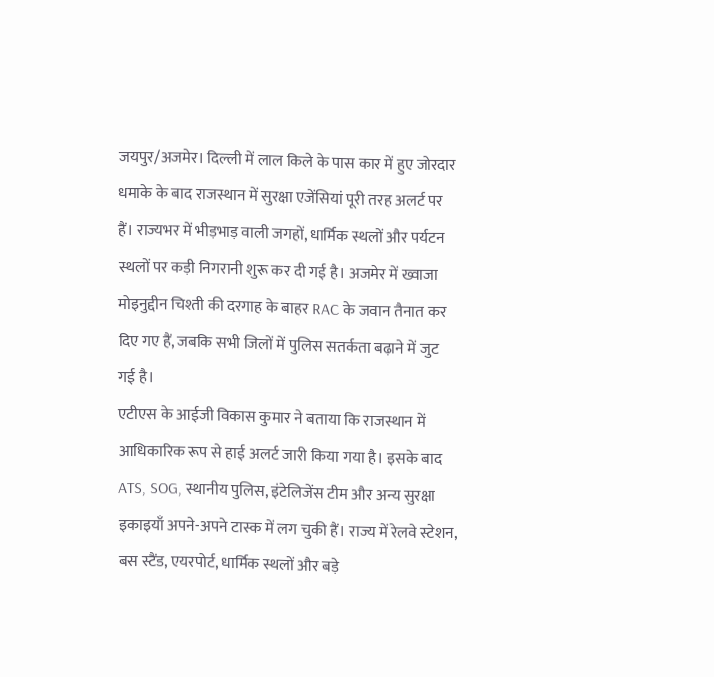जयपुर/अजमेर। दिल्ली में लाल किले के पास कार में हुए जोरदार धमाके के बाद राजस्थान में सुरक्षा एजेंसियां पूरी तरह अलर्ट पर हैं। राज्यभर में भीड़भाड़ वाली जगहों, धार्मिक स्थलों और पर्यटन स्थलों पर कड़ी निगरानी शुरू कर दी गई है। अजमेर में ख्वाजा मोइनुद्दीन चिश्ती की दरगाह के बाहर RAC के जवान तैनात कर दिए गए हैं, जबकि सभी जिलों में पुलिस सतर्कता बढ़ाने में जुट गई है।
एटीएस के आईजी विकास कुमार ने बताया कि राजस्थान में आधिकारिक रूप से हाई अलर्ट जारी किया गया है। इसके बाद ATS, SOG, स्थानीय पुलिस, इंटेलिजेंस टीम और अन्य सुरक्षा इकाइयाँ अपने-अपने टास्क में लग चुकी हैं। राज्य में रेलवे स्टेशन, बस स्टैंड, एयरपोर्ट, धार्मिक स्थलों और बड़े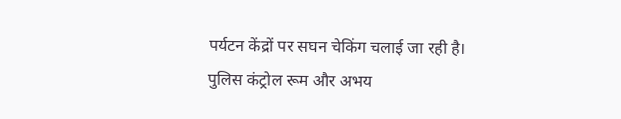पर्यटन केंद्रों पर सघन चेकिंग चलाई जा रही है।
पुलिस कंट्रोल रूम और अभय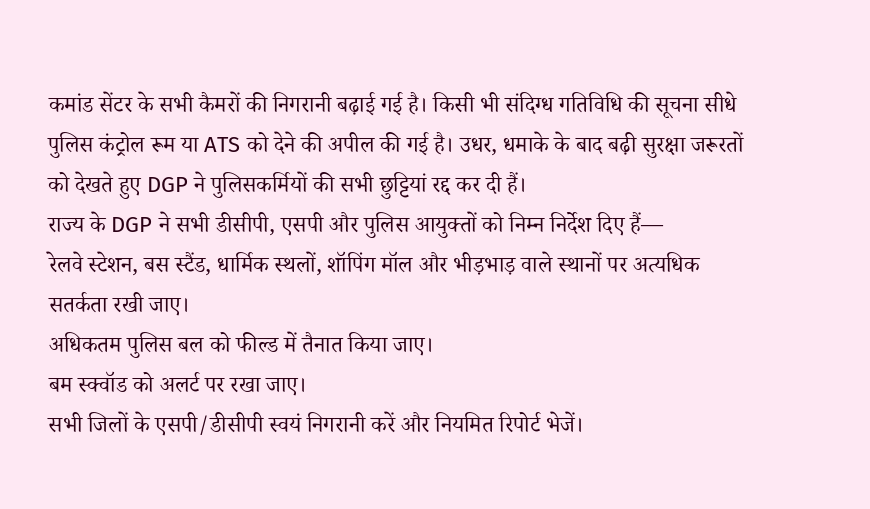कमांड सेंटर के सभी कैमरों की निगरानी बढ़ाई गई है। किसी भी संदिग्ध गतिविधि की सूचना सीधे पुलिस कंट्रोल रूम या ATS को देने की अपील की गई है। उधर, धमाके के बाद बढ़ी सुरक्षा जरूरतों को देखते हुए DGP ने पुलिसकर्मियों की सभी छुट्टियां रद्द कर दी हैं।
राज्य के DGP ने सभी डीसीपी, एसपी और पुलिस आयुक्तों को निम्न निर्देश दिए हैं—
रेलवे स्टेशन, बस स्टैंड, धार्मिक स्थलों, शॉपिंग मॉल और भीड़भाड़ वाले स्थानों पर अत्यधिक सतर्कता रखी जाए।
अधिकतम पुलिस बल को फील्ड में तैनात किया जाए।
बम स्क्वॉड को अलर्ट पर रखा जाए।
सभी जिलों के एसपी/डीसीपी स्वयं निगरानी करें और नियमित रिपोर्ट भेजें।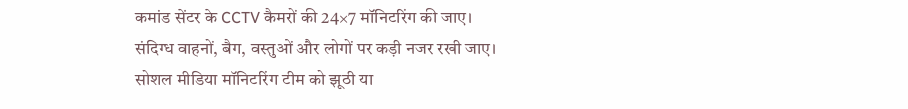कमांड सेंटर के CCTV कैमरों की 24×7 मॉनिटरिंग की जाए।
संदिग्ध वाहनों, बैग, वस्तुओं और लोगों पर कड़ी नजर रखी जाए।
सोशल मीडिया मॉनिटरिंग टीम को झूठी या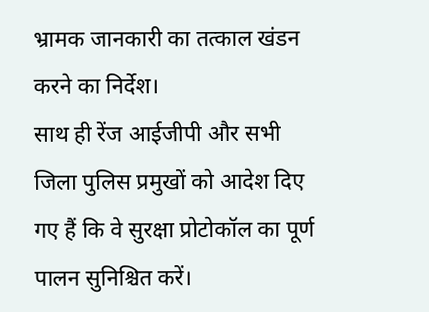भ्रामक जानकारी का तत्काल खंडन करने का निर्देश।
साथ ही रेंज आईजीपी और सभी जिला पुलिस प्रमुखों को आदेश दिए गए हैं कि वे सुरक्षा प्रोटोकॉल का पूर्ण पालन सुनिश्चित करें।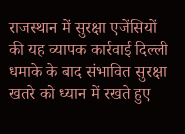राजस्थान में सुरक्षा एजेंसियों की यह व्यापक कार्रवाई दिल्ली धमाके के बाद संभावित सुरक्षा खतरे को ध्यान में रखते हुए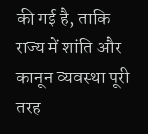की गई है, ताकि राज्य में शांति और कानून व्यवस्था पूरी तरह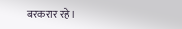बरकरार रहे।